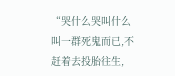“哭什么哭叫什么叫一群死鬼而已,不赶着去投胎往生,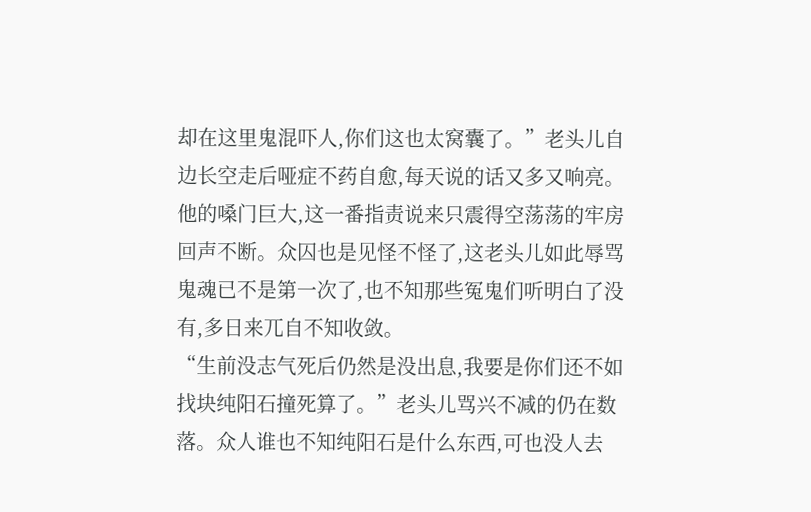却在这里鬼混吓人,你们这也太窝囊了。”老头儿自边长空走后哑症不药自愈,每天说的话又多又响亮。他的嗓门巨大,这一番指责说来只震得空荡荡的牢房回声不断。众囚也是见怪不怪了,这老头儿如此辱骂鬼魂已不是第一次了,也不知那些冤鬼们听明白了没有,多日来兀自不知收敛。
“生前没志气死后仍然是没出息,我要是你们还不如找块纯阳石撞死算了。”老头儿骂兴不减的仍在数落。众人谁也不知纯阳石是什么东西,可也没人去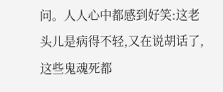问。人人心中都感到好笑:这老头儿是病得不轻,又在说胡话了,这些鬼魂死都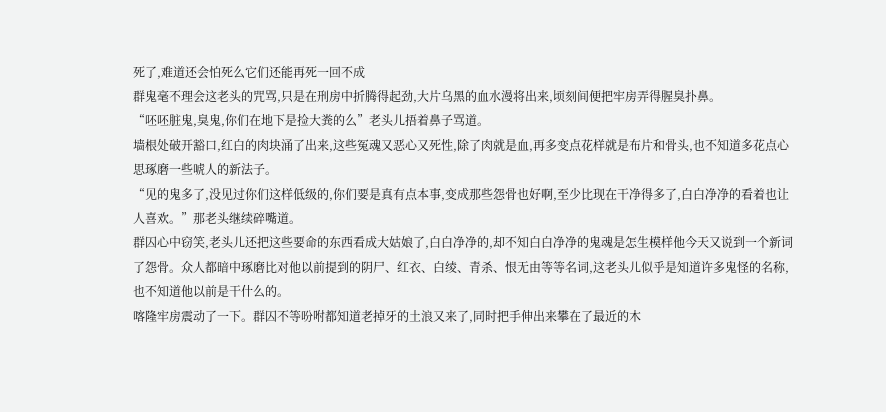死了,难道还会怕死么它们还能再死一回不成
群鬼毫不理会这老头的咒骂,只是在刑房中折腾得起劲,大片乌黑的血水漫将出来,顷刻间便把牢房弄得腥臭扑鼻。
“呸呸脏鬼,臭鬼,你们在地下是捡大粪的么”老头儿捂着鼻子骂道。
墙根处破开豁口,红白的肉块涌了出来,这些冤魂又恶心又死性,除了肉就是血,再多变点花样就是布片和骨头,也不知道多花点心思琢磨一些唬人的新法子。
“见的鬼多了,没见过你们这样低级的,你们要是真有点本事,变成那些怨骨也好啊,至少比现在干净得多了,白白净净的看着也让人喜欢。”那老头继续碎嘴道。
群囚心中窃笑,老头儿还把这些要命的东西看成大姑娘了,白白净净的,却不知白白净净的鬼魂是怎生模样他今天又说到一个新词了怨骨。众人都暗中琢磨比对他以前提到的阴尸、红衣、白绫、青杀、恨无由等等名词,这老头儿似乎是知道许多鬼怪的名称,也不知道他以前是干什么的。
喀隆牢房震动了一下。群囚不等吩咐都知道老掉牙的土浪又来了,同时把手伸出来攀在了最近的木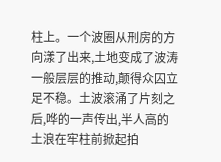柱上。一个波圈从刑房的方向漾了出来,土地变成了波涛一般层层的推动,颠得众囚立足不稳。土波滚涌了片刻之后,哗的一声传出,半人高的土浪在牢柱前掀起拍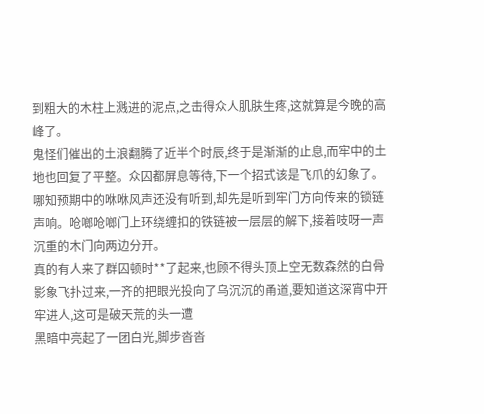到粗大的木柱上溅进的泥点,之击得众人肌肤生疼,这就算是今晚的高峰了。
鬼怪们催出的土浪翻腾了近半个时辰,终于是渐渐的止息,而牢中的土地也回复了平整。众囚都屏息等待,下一个招式该是飞爪的幻象了。
哪知预期中的咻咻风声还没有听到,却先是听到牢门方向传来的锁链声响。呛啷呛啷门上环绕缠扣的铁链被一层层的解下,接着吱呀一声沉重的木门向两边分开。
真的有人来了群囚顿时**了起来,也顾不得头顶上空无数森然的白骨影象飞扑过来,一齐的把眼光投向了乌沉沉的甬道,要知道这深宵中开牢进人,这可是破天荒的头一遭
黑暗中亮起了一团白光,脚步沓沓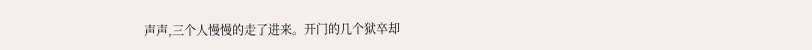声声,三个人慢慢的走了进来。开门的几个狱卒却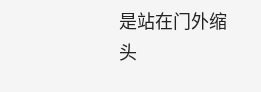是站在门外缩头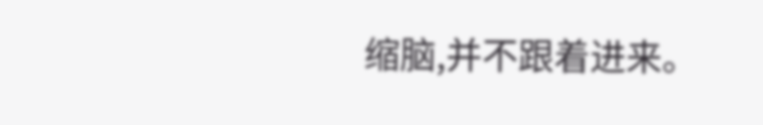缩脑,并不跟着进来。